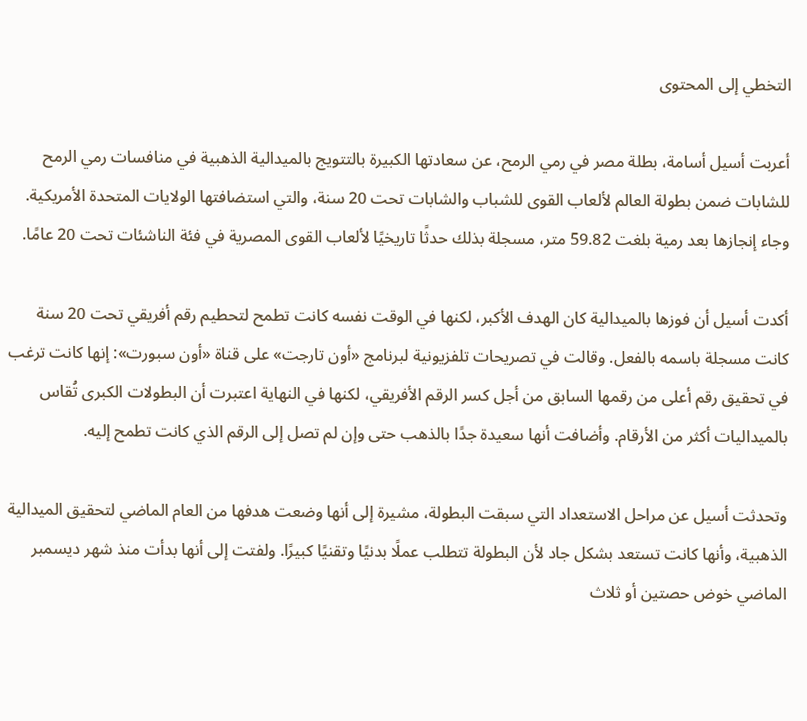التخطي إلى المحتوى

أعربت أسيل أسامة، بطلة مصر في رمي الرمح، عن سعادتها الكبيرة بالتتويج بالميدالية الذهبية في منافسات رمي الرمح للشابات ضمن بطولة العالم لألعاب القوى للشباب والشابات تحت 20 سنة، والتي استضافتها الولايات المتحدة الأمريكية. وجاء إنجازها بعد رمية بلغت 59.82 متر، مسجلة بذلك حدثًا تاريخيًا لألعاب القوى المصرية في فئة الناشئات تحت 20 عامًا.

أكدت أسيل أن فوزها بالميدالية كان الهدف الأكبر، لكنها في الوقت نفسه كانت تطمح لتحطيم رقم أفريقي تحت 20 سنة كانت مسجلة باسمه بالفعل. وقالت في تصريحات تلفزيونية لبرنامج «أون تارجت» على قناة «أون سبورت»: إنها كانت ترغب في تحقيق رقم أعلى من رقمها السابق من أجل كسر الرقم الأفريقي، لكنها في النهاية اعتبرت أن البطولات الكبرى تُقاس بالميداليات أكثر من الأرقام. وأضافت أنها سعيدة جدًا بالذهب حتى وإن لم تصل إلى الرقم الذي كانت تطمح إليه.

وتحدثت أسيل عن مراحل الاستعداد التي سبقت البطولة، مشيرة إلى أنها وضعت هدفها من العام الماضي لتحقيق الميدالية الذهبية، وأنها كانت تستعد بشكل جاد لأن البطولة تتطلب عملًا بدنيًا وتقنيًا كبيرًا. ولفتت إلى أنها بدأت منذ شهر ديسمبر الماضي خوض حصتين أو ثلاث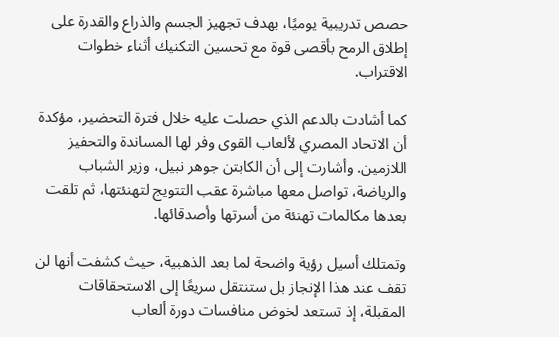حصص تدريبية يوميًا، بهدف تجهيز الجسم والذراع والقدرة على إطلاق الرمح بأقصى قوة مع تحسين التكنيك أثناء خطوات الاقتراب.

كما أشادت بالدعم الذي حصلت عليه خلال فترة التحضير، مؤكدة أن الاتحاد المصري لألعاب القوى وفر لها المساندة والتحفيز اللازمين. وأشارت إلى أن الكابتن جوهر نبيل، وزير الشباب والرياضة، تواصل معها مباشرة عقب التتويج لتهنئتها، ثم تلقت بعدها مكالمات تهنئة من أسرتها وأصدقائها.

وتمتلك أسيل رؤية واضحة لما بعد الذهبية، حيث كشفت أنها لن تقف عند هذا الإنجاز بل ستنتقل سريعًا إلى الاستحقاقات المقبلة، إذ تستعد لخوض منافسات دورة ألعاب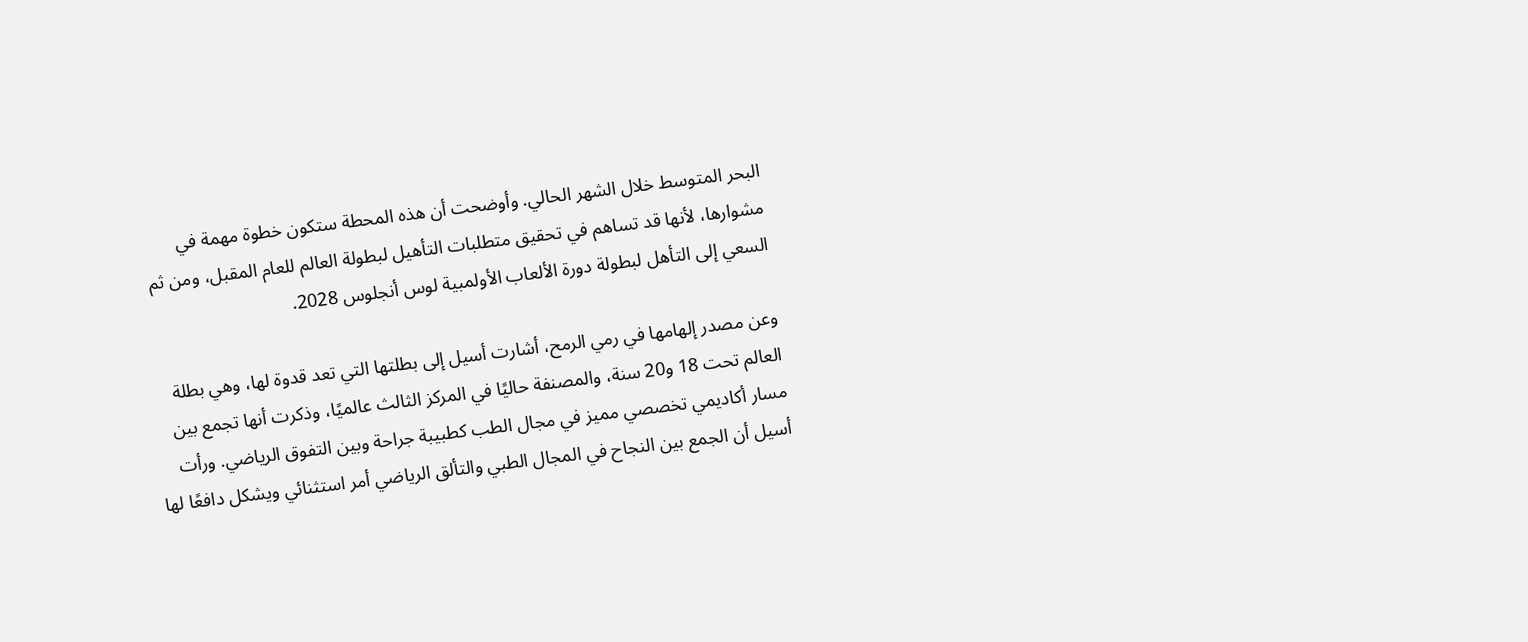البحر المتوسط خلال الشهر الحالي. وأوضحت أن هذه المحطة ستكون خطوة مهمة في مشوارها، لأنها قد تساهم في تحقيق متطلبات التأهيل لبطولة العالم للعام المقبل، ومن ثم السعي إلى التأهل لبطولة دورة الألعاب الأولمبية لوس أنجلوس 2028.

وعن مصدر إلهامها في رمي الرمح، أشارت أسيل إلى بطلتها التي تعد قدوة لها، وهي بطلة العالم تحت 18 و20 سنة، والمصنفة حاليًا في المركز الثالث عالميًا، وذكرت أنها تجمع بين مسار أكاديمي تخصصي مميز في مجال الطب كطبيبة جراحة وبين التفوق الرياضي. ورأت أسيل أن الجمع بين النجاح في المجال الطبي والتألق الرياضي أمر استثنائي ويشكل دافعًا لها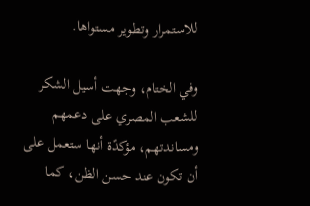للاستمرار وتطوير مستواها.

وفي الختام، وجهت أسيل الشكر للشعب المصري على دعمهم ومساندتهم، مؤكدًة أنها ستعمل على أن تكون عند حسن الظن، كما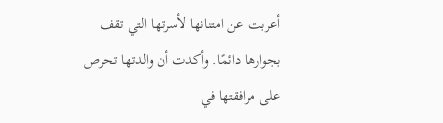أعربت عن امتنانها لأسرتها التي تقف بجوارها دائمًا. وأكدت أن والدتها تحرص على مرافقتها في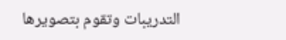التدريبات وتقوم بتصويرها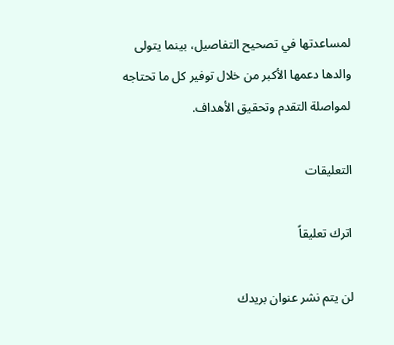لمساعدتها في تصحيح التفاصيل، بينما يتولى والدها دعمها الأكبر من خلال توفير كل ما تحتاجه لمواصلة التقدم وتحقيق الأهداف.

التعليقات

اترك تعليقاً

لن يتم نشر عنوان بريدك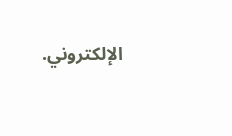الإلكتروني.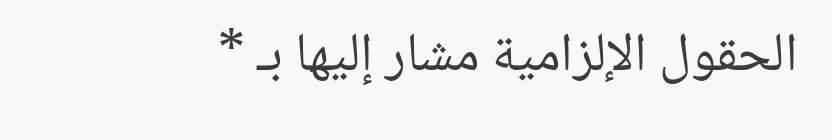الحقول الإلزامية مشار إليها بـ *